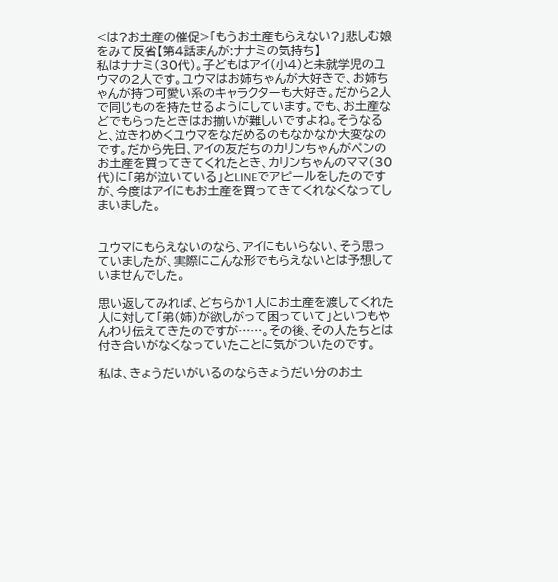<は?お土産の催促>「もうお土産もらえない?」悲しむ娘をみて反省【第4話まんが:ナナミの気持ち】
私はナナミ(30代)。子どもはアイ(小4)と未就学児のユウマの2人です。ユウマはお姉ちゃんが大好きで、お姉ちゃんが持つ可愛い系のキャラクターも大好き。だから2人で同じものを持たせるようにしています。でも、お土産などでもらったときはお揃いが難しいですよね。そうなると、泣きわめくユウマをなだめるのもなかなか大変なのです。だから先日、アイの友だちのカリンちゃんがペンのお土産を買ってきてくれたとき、カリンちゃんのママ(30代)に「弟が泣いている」とLINEでアピールをしたのですが、今度はアイにもお土産を買ってきてくれなくなってしまいました。


ユウマにもらえないのなら、アイにもいらない、そう思っていましたが、実際にこんな形でもらえないとは予想していませんでした。

思い返してみれば、どちらか1人にお土産を渡してくれた人に対して「弟(姉)が欲しがって困っていて」といつもやんわり伝えてきたのですが……。その後、その人たちとは付き合いがなくなっていたことに気がついたのです。

私は、きょうだいがいるのならきょうだい分のお土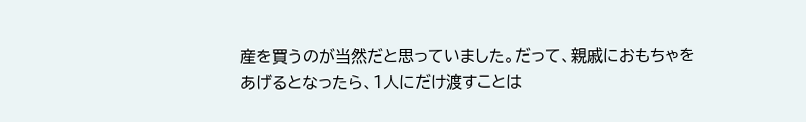産を買うのが当然だと思っていました。だって、親戚におもちゃをあげるとなったら、1人にだけ渡すことは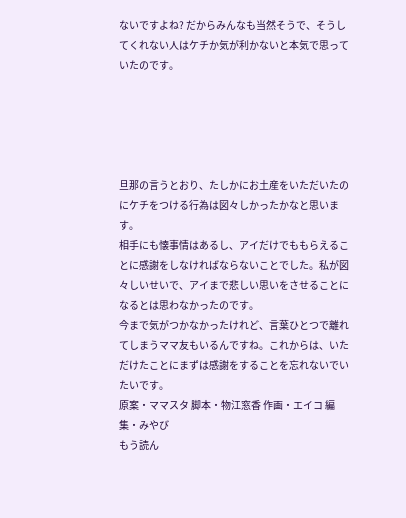ないですよね? だからみんなも当然そうで、そうしてくれない人はケチか気が利かないと本気で思っていたのです。





旦那の言うとおり、たしかにお土産をいただいたのにケチをつける行為は図々しかったかなと思います。
相手にも懐事情はあるし、アイだけでももらえることに感謝をしなければならないことでした。私が図々しいせいで、アイまで悲しい思いをさせることになるとは思わなかったのです。
今まで気がつかなかったけれど、言葉ひとつで離れてしまうママ友もいるんですね。これからは、いただけたことにまずは感謝をすることを忘れないでいたいです。
原案・ママスタ 脚本・物江窓香 作画・エイコ 編集・みやび
もう読ん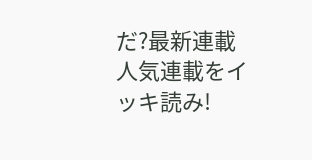だ?最新連載
人気連載をイッキ読み!